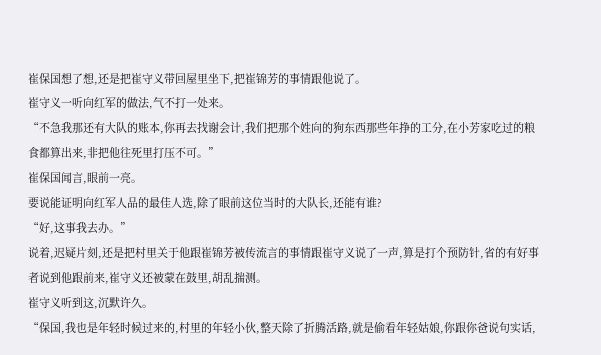崔保国想了想,还是把崔守义带回屋里坐下,把崔锦芳的事情跟他说了。
崔守义一听向红军的做法,气不打一处来。
“不急我那还有大队的账本,你再去找谢会计,我们把那个姓向的狗东西那些年挣的工分,在小芳家吃过的粮食都算出来,非把他往死里打压不可。”
崔保国闻言,眼前一亮。
要说能证明向红军人品的最佳人选,除了眼前这位当时的大队长,还能有谁?
“好,这事我去办。”
说着,迟疑片刻,还是把村里关于他跟崔锦芳被传流言的事情跟崔守义说了一声,算是打个预防针,省的有好事者说到他跟前来,崔守义还被蒙在鼓里,胡乱揣测。
崔守义听到这,沉默许久。
“保国,我也是年轻时候过来的,村里的年轻小伙,整天除了折腾活路,就是偷看年轻姑娘,你跟你爸说句实话,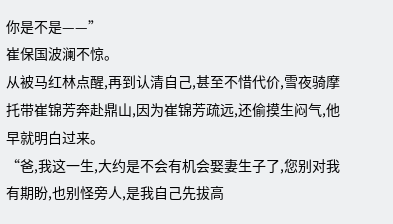你是不是——”
崔保国波澜不惊。
从被马红林点醒,再到认清自己,甚至不惜代价,雪夜骑摩托带崔锦芳奔赴鼎山,因为崔锦芳疏远,还偷摸生闷气,他早就明白过来。
“爸,我这一生,大约是不会有机会娶妻生子了,您别对我有期盼,也别怪旁人,是我自己先拔高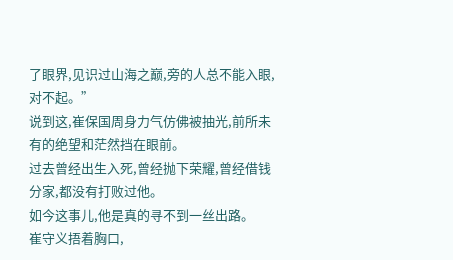了眼界,见识过山海之巅,旁的人总不能入眼,对不起。”
说到这,崔保国周身力气仿佛被抽光,前所未有的绝望和茫然挡在眼前。
过去曾经出生入死,曾经抛下荣耀,曾经借钱分家,都没有打败过他。
如今这事儿,他是真的寻不到一丝出路。
崔守义捂着胸口,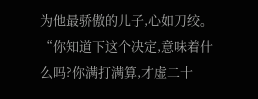为他最骄傲的儿子,心如刀绞。
“你知道下这个决定,意味着什么吗?你满打满算,才虚二十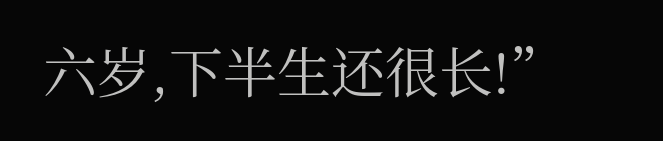六岁,下半生还很长!”